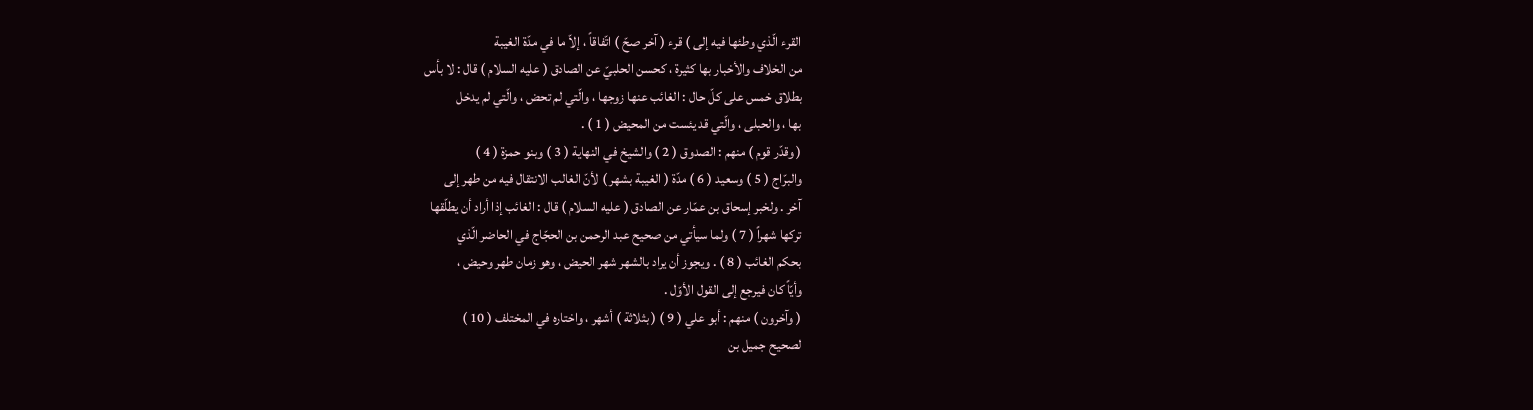القرء الّذي وطئها فيه إلى ) قرء ( آخر صحّ ) اتّفاقاً ، إلاّ ما في مدّة الغيبة
من الخلاف والأخبار بها كثيرة ، كحسن الحلبيّ عن الصادق ( عليه السلام ) قال : لا بأس
بطلاق خمس على كلّ حال : الغائب عنها زوجها ، والّتي لم تحض ، والّتي لم يدخل
بها ، والحبلى ، والّتي قد يئست من المحيض ( 1 ) .
( وقدّر قوم ) منهم : الصدوق ( 2 ) والشيخ في النهاية ( 3 ) وبنو حمزة ( 4 )
والبرّاج ( 5 ) وسعيد ( 6 ) مدّة ( الغيبة بشهر ) لأنّ الغالب الانتقال فيه من طهر إلى
آخر . ولخبر إسحاق بن عمّار عن الصادق ( عليه السلام ) قال : الغائب إذا أراد أن يطلّقها
تركها شهراً ( 7 ) ولما سيأتي من صحيح عبد الرحمن بن الحجّاج في الحاضر الّذي
بحكم الغائب ( 8 ) . ويجوز أن يراد بالشهر شهر الحيض ، وهو زمان طهر وحيض ،
وأيّاً كان فيرجع إلى القول الأوّل .
( وآخرون ) منهم : أبو علي ( 9 ) ( بثلاثة ) أشهر ، واختاره في المختلف ( 10 )
لصحيح جميل بن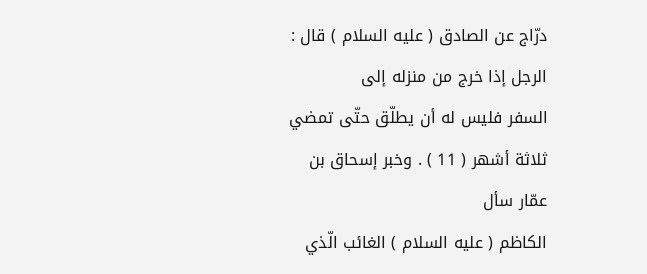درّاج عن الصادق ( عليه السلام ) قال : الرجل إذا خرج من منزله إلى
السفر فليس له أن يطلّق حتّى تمضي ثلاثة أشهر ( 11 ) . وخبر إسحاق بن عمّار سأل
الكاظم ( عليه السلام ) الغائب الّذي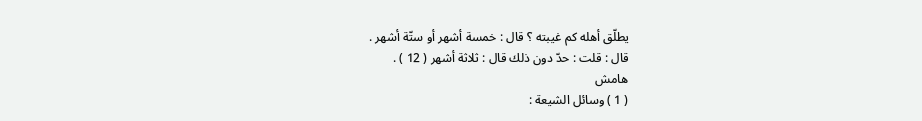يطلّق أهله كم غيبته ؟ قال : خمسة أشهر أو ستّة أشهر .
قال : قلت : حدّ دون ذلك قال : ثلاثة أشهر ( 12 ) .
هامش
( 1 ) وسائل الشيعة :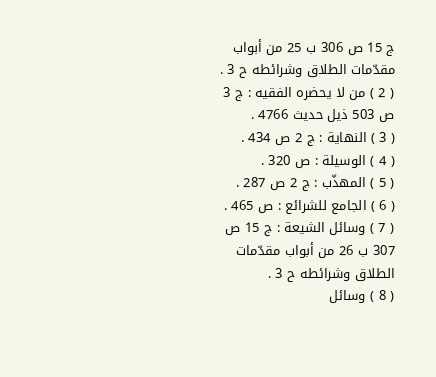ج 15 ص 306 ب 25 من أبواب مقدّمات الطلاق وشرائطه ح 3 .
( 2 ) من لا يحضره الفقيه : ج 3 ص 503 ذيل حديث 4766 .
( 3 ) النهاية : ج 2 ص 434 .
( 4 ) الوسيلة : ص 320 .
( 5 ) المهذّب : ج 2 ص 287 .
( 6 ) الجامع للشرائع : ص 465 .
( 7 ) وسائل الشيعة : ج 15 ص 307 ب 26 من أبواب مقدّمات الطلاق وشرائطه ح 3 .
( 8 ) وسائل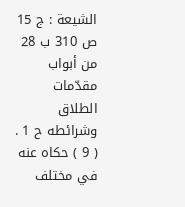الشيعة : ج 15 ص 310 ب 28 من أبواب مقدّمات الطلاق وشرائطه ح 1 .
( 9 ) حكاه عنه في مختلف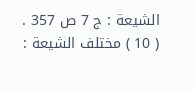الشيعة : ج 7 ص 357 .
( 10 ) مختلف الشيعة :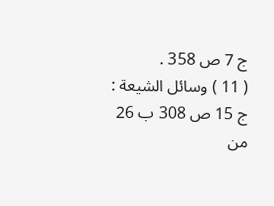ج 7 ص 358 .
( 11 ) وسائل الشيعة : ج 15 ص 308 ب 26 من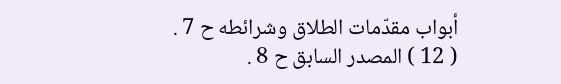أبواب مقدّمات الطلاق وشرائطه ح 7 .
( 12 ) المصدر السابق ح 8 .